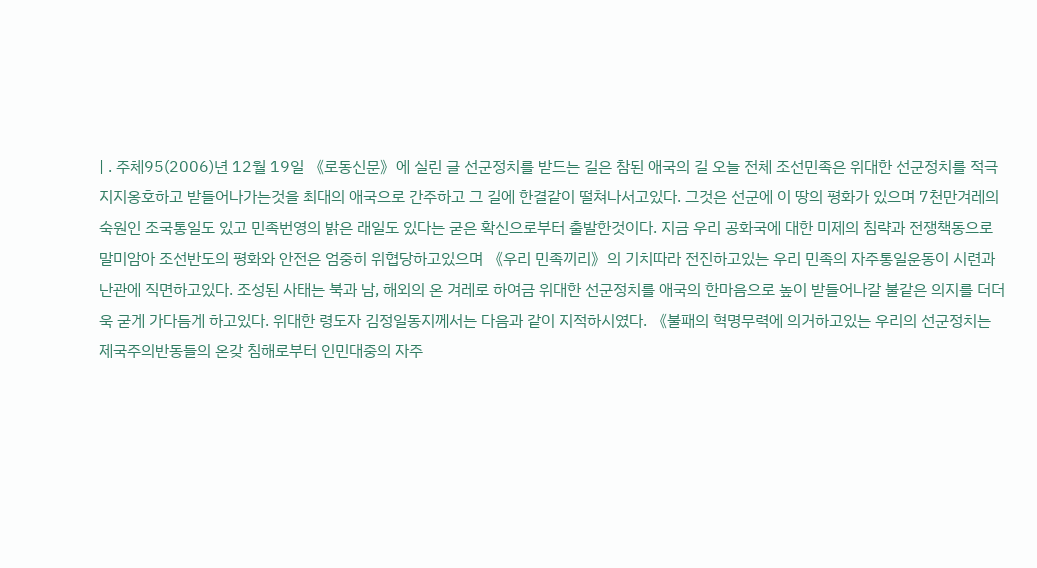| . 주체95(2006)년 12월 19일 《로동신문》에 실린 글 선군정치를 받드는 길은 참된 애국의 길 오늘 전체 조선민족은 위대한 선군정치를 적극 지지옹호하고 받들어나가는것을 최대의 애국으로 간주하고 그 길에 한결같이 떨쳐나서고있다. 그것은 선군에 이 땅의 평화가 있으며 7천만겨레의 숙원인 조국통일도 있고 민족번영의 밝은 래일도 있다는 굳은 확신으로부터 출발한것이다. 지금 우리 공화국에 대한 미제의 침략과 전쟁책동으로 말미암아 조선반도의 평화와 안전은 엄중히 위협당하고있으며 《우리 민족끼리》의 기치따라 전진하고있는 우리 민족의 자주통일운동이 시련과 난관에 직면하고있다. 조성된 사태는 북과 남, 해외의 온 겨레로 하여금 위대한 선군정치를 애국의 한마음으로 높이 받들어나갈 불같은 의지를 더더욱 굳게 가다듬게 하고있다. 위대한 령도자 김정일동지께서는 다음과 같이 지적하시였다. 《불패의 혁명무력에 의거하고있는 우리의 선군정치는 제국주의반동들의 온갖 침해로부터 인민대중의 자주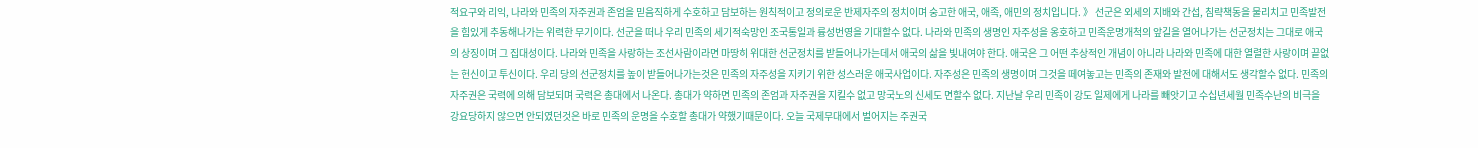적요구와 리익, 나라와 민족의 자주권과 존엄을 믿음직하게 수호하고 담보하는 원칙적이고 정의로운 반제자주의 정치이며 숭고한 애국, 애족, 애민의 정치입니다. 》 선군은 외세의 지배와 간섭, 침략책동을 물리치고 민족발전을 힘있게 추동해나가는 위력한 무기이다. 선군을 떠나 우리 민족의 세기적숙망인 조국통일과 륭성번영을 기대할수 없다. 나라와 민족의 생명인 자주성을 옹호하고 민족운명개척의 앞길을 열어나가는 선군정치는 그대로 애국의 상징이며 그 집대성이다. 나라와 민족을 사랑하는 조선사람이라면 마땅히 위대한 선군정치를 받들어나가는데서 애국의 삶을 빛내여야 한다. 애국은 그 어떤 추상적인 개념이 아니라 나라와 민족에 대한 열렬한 사랑이며 끝없는 헌신이고 투신이다. 우리 당의 선군정치를 높이 받들어나가는것은 민족의 자주성을 지키기 위한 성스러운 애국사업이다. 자주성은 민족의 생명이며 그것을 떼여놓고는 민족의 존재와 발전에 대해서도 생각할수 없다. 민족의 자주권은 국력에 의해 담보되며 국력은 총대에서 나온다. 총대가 약하면 민족의 존엄과 자주권을 지킬수 없고 망국노의 신세도 면할수 없다. 지난날 우리 민족이 강도 일제에게 나라를 빼앗기고 수십년세월 민족수난의 비극을 강요당하지 않으면 안되였던것은 바로 민족의 운명을 수호할 총대가 약했기때문이다. 오늘 국제무대에서 벌어지는 주권국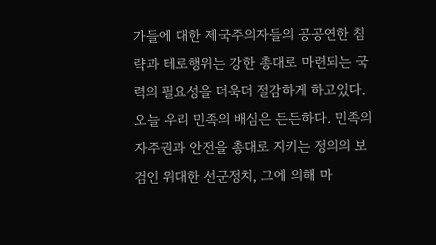가들에 대한 제국주의자들의 공공연한 침략과 테로행위는 강한 총대로 마련되는 국력의 필요성을 더욱더 절감하게 하고있다. 오늘 우리 민족의 배심은 든든하다. 민족의 자주권과 안전을 총대로 지키는 정의의 보검인 위대한 선군정치, 그에 의해 마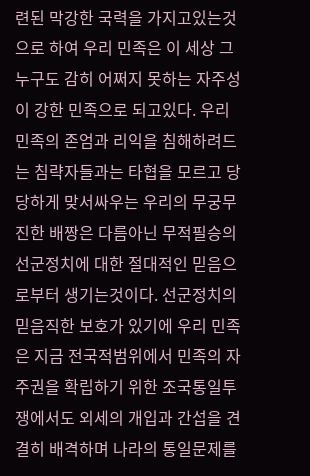련된 막강한 국력을 가지고있는것으로 하여 우리 민족은 이 세상 그 누구도 감히 어쩌지 못하는 자주성이 강한 민족으로 되고있다. 우리 민족의 존엄과 리익을 침해하려드는 침략자들과는 타협을 모르고 당당하게 맞서싸우는 우리의 무궁무진한 배짱은 다름아닌 무적필승의 선군정치에 대한 절대적인 믿음으로부터 생기는것이다. 선군정치의 믿음직한 보호가 있기에 우리 민족은 지금 전국적범위에서 민족의 자주권을 확립하기 위한 조국통일투쟁에서도 외세의 개입과 간섭을 견결히 배격하며 나라의 통일문제를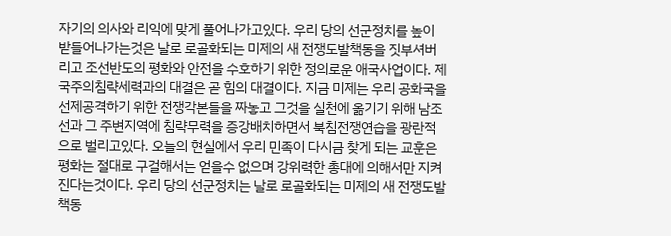자기의 의사와 리익에 맞게 풀어나가고있다. 우리 당의 선군정치를 높이 받들어나가는것은 날로 로골화되는 미제의 새 전쟁도발책동을 짓부셔버리고 조선반도의 평화와 안전을 수호하기 위한 정의로운 애국사업이다. 제국주의침략세력과의 대결은 곧 힘의 대결이다. 지금 미제는 우리 공화국을 선제공격하기 위한 전쟁각본들을 짜놓고 그것을 실천에 옮기기 위해 남조선과 그 주변지역에 침략무력을 증강배치하면서 북침전쟁연습을 광란적으로 벌리고있다. 오늘의 현실에서 우리 민족이 다시금 찾게 되는 교훈은 평화는 절대로 구걸해서는 얻을수 없으며 강위력한 총대에 의해서만 지켜진다는것이다. 우리 당의 선군정치는 날로 로골화되는 미제의 새 전쟁도발책동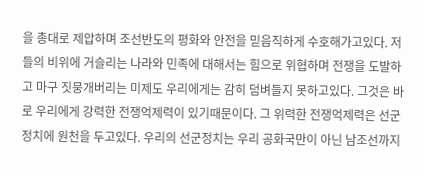을 총대로 제압하며 조선반도의 평화와 안전을 믿음직하게 수호해가고있다. 저들의 비위에 거슬리는 나라와 민족에 대해서는 힘으로 위협하며 전쟁을 도발하고 마구 짓뭉개버리는 미제도 우리에게는 감히 덤벼들지 못하고있다. 그것은 바로 우리에게 강력한 전쟁억제력이 있기때문이다. 그 위력한 전쟁억제력은 선군정치에 원천을 두고있다. 우리의 선군정치는 우리 공화국만이 아닌 남조선까지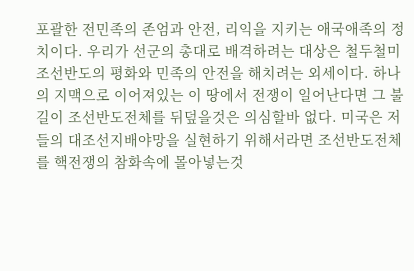포괄한 전민족의 존엄과 안전, 리익을 지키는 애국애족의 정치이다. 우리가 선군의 총대로 배격하려는 대상은 철두철미 조선반도의 평화와 민족의 안전을 해치려는 외세이다. 하나의 지맥으로 이어져있는 이 땅에서 전쟁이 일어난다면 그 불길이 조선반도전체를 뒤덮을것은 의심할바 없다. 미국은 저들의 대조선지배야망을 실현하기 위해서라면 조선반도전체를 핵전쟁의 참화속에 몰아넣는것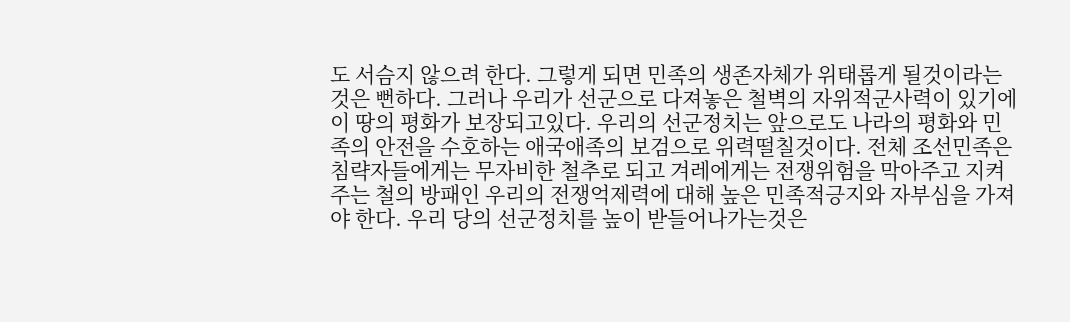도 서슴지 않으려 한다. 그렇게 되면 민족의 생존자체가 위태롭게 될것이라는것은 뻔하다. 그러나 우리가 선군으로 다져놓은 철벽의 자위적군사력이 있기에 이 땅의 평화가 보장되고있다. 우리의 선군정치는 앞으로도 나라의 평화와 민족의 안전을 수호하는 애국애족의 보검으로 위력떨칠것이다. 전체 조선민족은 침략자들에게는 무자비한 철추로 되고 겨레에게는 전쟁위험을 막아주고 지켜주는 철의 방패인 우리의 전쟁억제력에 대해 높은 민족적긍지와 자부심을 가져야 한다. 우리 당의 선군정치를 높이 받들어나가는것은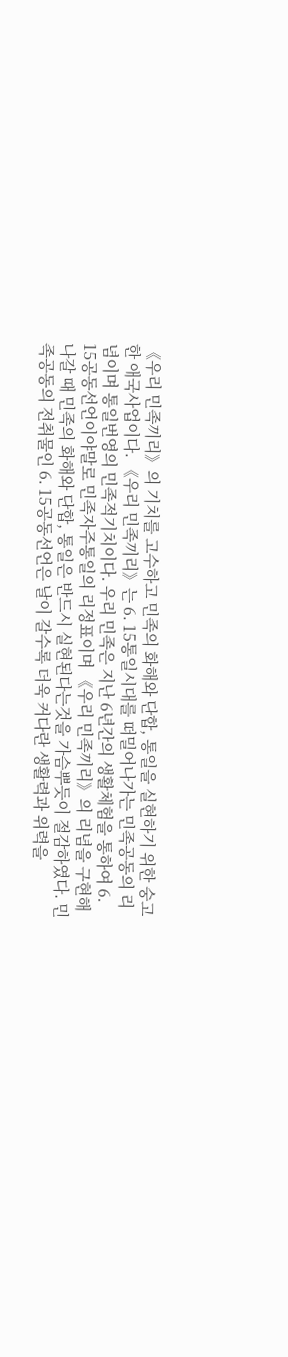《우리 민족끼리》의 기치를 고수하고 민족의 화해와 단합, 통일을 실현하기 위한 숭고한 애국사업이다. 《우리 민족끼리》는 6. 15통일시대를 떠밀어나가는 민족공동의 리념이며 통일번영의 민족적기치이다. 우리 민족은 지난 6년간의 생활체험을 통하여 6. 15공동선언이야말로 민족자주통일의 리정표이며 《우리 민족끼리》의 리념을 구현해나갈 때 민족의 화해와 단합, 통일은 반드시 실현된다는것을 가슴뿌듯이 절감하였다. 민족공동의 전취물인 6. 15공동선언은 날이 갈수록 더욱 커다란 생활력과 위력을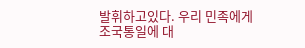발휘하고있다. 우리 민족에게 조국통일에 대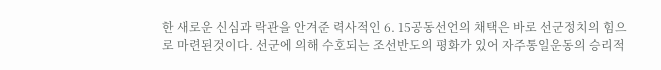한 새로운 신심과 락관을 안겨준 력사적인 6. 15공동선언의 채택은 바로 선군정치의 힘으로 마련된것이다. 선군에 의해 수호되는 조선반도의 평화가 있어 자주통일운동의 승리적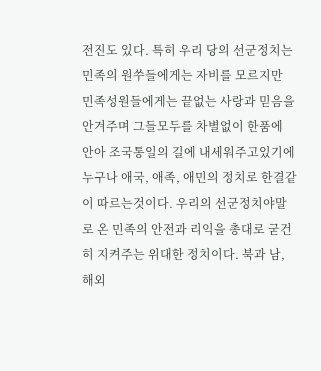전진도 있다. 특히 우리 당의 선군정치는 민족의 원쑤들에게는 자비를 모르지만 민족성원들에게는 끝없는 사랑과 믿음을 안겨주며 그들모두를 차별없이 한품에 안아 조국통일의 길에 내세워주고있기에 누구나 애국, 애족, 애민의 정치로 한결같이 따르는것이다. 우리의 선군정치야말로 온 민족의 안전과 리익을 총대로 굳건히 지켜주는 위대한 정치이다. 북과 남, 해외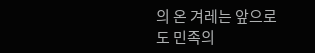의 온 겨레는 앞으로도 민족의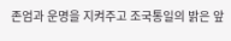존엄과 운명을 지켜주고 조국통일의 밝은 앞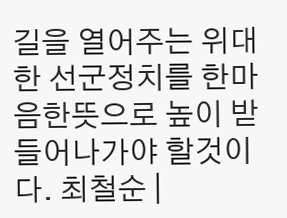길을 열어주는 위대한 선군정치를 한마음한뜻으로 높이 받들어나가야 할것이다. 최철순 |